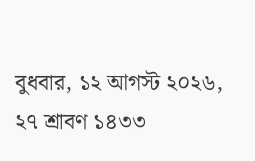বুধবার, ১২ আগস্ট ২০২৬, ২৭ শ্রাবণ ১৪৩৩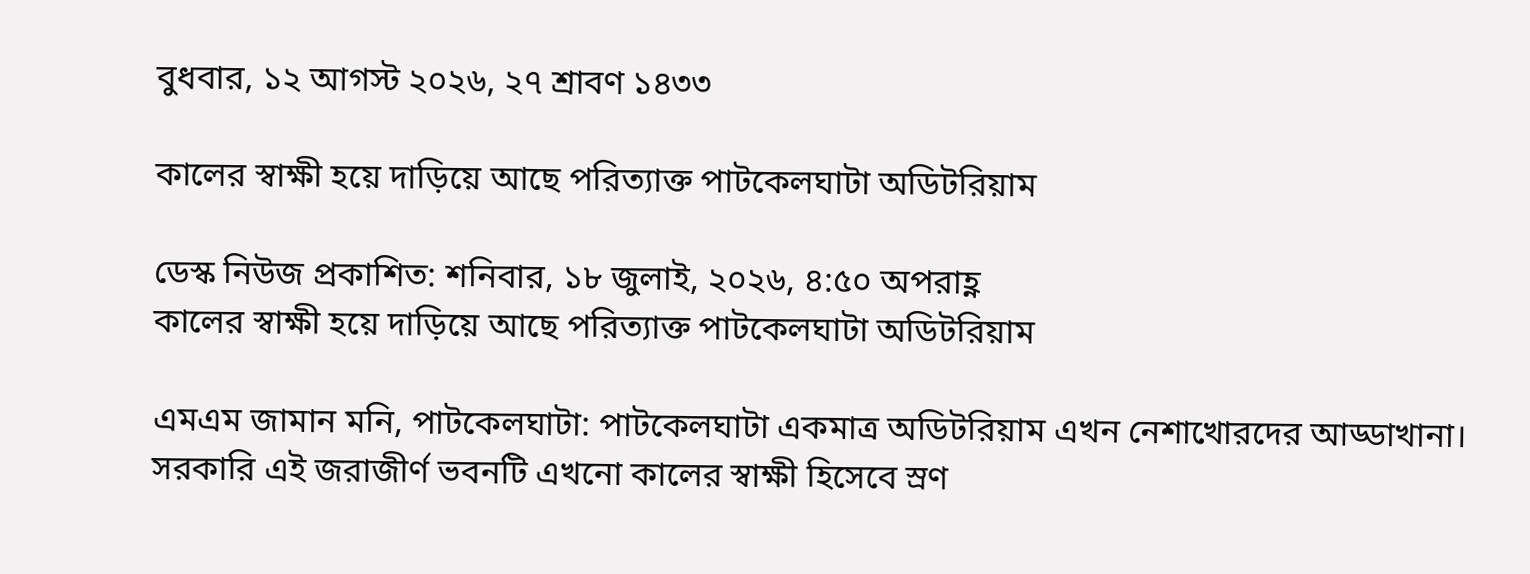বুধবার, ১২ আগস্ট ২০২৬, ২৭ শ্রাবণ ১৪৩৩

কালের স্বাক্ষী হয়ে দাড়িয়ে আছে পরিত্যাক্ত পাটকেলঘাটা অডিটরিয়াম

ডেস্ক নিউজ প্রকাশিত: শনিবার, ১৮ জুলাই, ২০২৬, ৪:৫০ অপরাহ্ণ
কালের স্বাক্ষী হয়ে দাড়িয়ে আছে পরিত্যাক্ত পাটকেলঘাটা অডিটরিয়াম

এমএম জামান মনি, পাটকেলঘাটা: পাটকেলঘাটা একমাত্র অডিটরিয়াম এখন নেশাখোরদের আড্ডাখানা। সরকারি এই জরাজীর্ণ ভবনটি এখনো কালের স্বাক্ষী হিসেবে স্রণ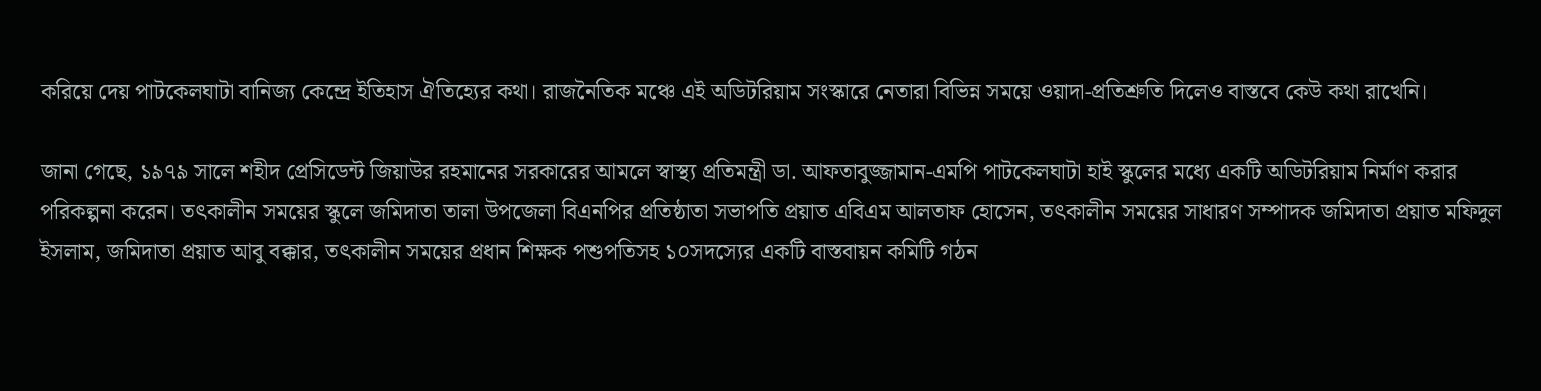করিয়ে দেয় পাটকেলঘাটা বানিজ্য কেন্দ্রে ইতিহাস ঐতিহ্যের কথা। রাজনৈতিক মঞ্চে এই অডিটরিয়াম সংস্কারে নেতারা বিভিন্ন সময়ে ওয়াদা-প্রতিশ্রুতি দিলেও বাস্তবে কেউ কথা রাখেনি।

জানা গেছে, ১৯৭৯ সালে শহীদ প্রেসিডেন্ট জিয়াউর রহমানের সরকারের আমলে স্বাস্থ্য প্রতিমন্ত্রী ডা. আফতাবুজ্জামান-এমপি পাটকেলঘাটা হাই স্কুলের মধ্যে একটি অডিটরিয়াম নির্মাণ করার পরিকল্পনা করেন। তৎকালীন সময়ের স্কুলে জমিদাতা তালা উপজেলা বিএনপির প্রতিষ্ঠাতা সভাপতি প্রয়াত এবিএম আলতাফ হোসেন, তৎকালীন সময়ের সাধারণ সম্পাদক জমিদাতা প্রয়াত মফিদুল ইসলাম, জমিদাতা প্রয়াত আবু বক্কার, তৎকালীন সময়ের প্রধান শিক্ষক পশুপতিসহ ১০সদস্যের একটি বাস্তবায়ন কমিটি গঠন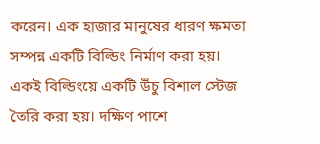করেন। এক হাজার মানুষের ধারণ ক্ষমতা সম্পন্ন একটি বিল্ডিং নির্মাণ করা হয়। একই বিল্ডিংয়ে একটি উঁচু বিশাল স্টেজ তৈরি করা হয়। দক্ষিণ পাশে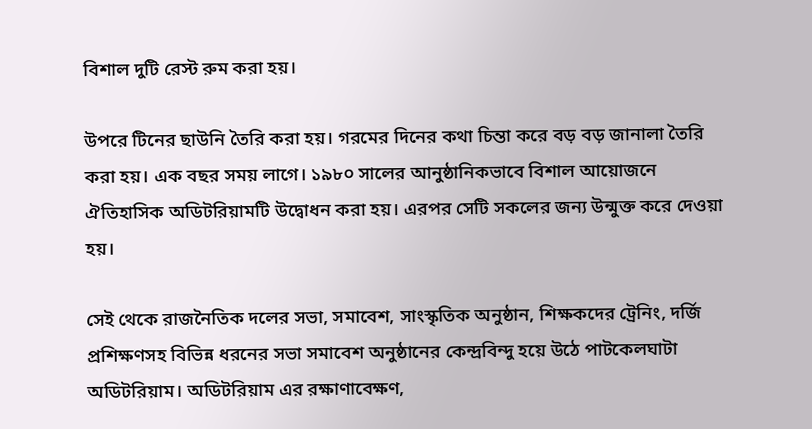বিশাল দুটি রেস্ট রুম করা হয়।

উপরে টিনের ছাউনি তৈরি করা হয়। গরমের দিনের কথা চিন্তা করে বড় বড় জানালা তৈরি করা হয়। এক বছর সময় লাগে। ১৯৮০ সালের আনুষ্ঠানিকভাবে বিশাল আয়োজনে ঐতিহাসিক অডিটরিয়ামটি উদ্বোধন করা হয়। এরপর সেটি সকলের জন্য উন্মুক্ত করে দেওয়া হয়।

সেই থেকে রাজনৈতিক দলের সভা, সমাবেশ, সাংস্কৃতিক অনুষ্ঠান, শিক্ষকদের ট্রেনিং, দর্জি প্রশিক্ষণসহ বিভিন্ন ধরনের সভা সমাবেশ অনুষ্ঠানের কেন্দ্রবিন্দু হয়ে উঠে পাটকেলঘাটা অডিটরিয়াম। অডিটরিয়াম এর রক্ষাণাবেক্ষণ,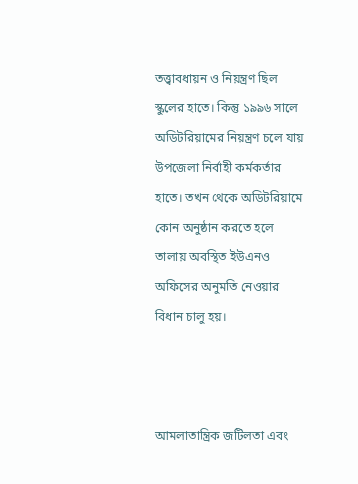তত্ত্বাবধায়ন ও নিয়ন্ত্রণ ছিল স্কুলের হাতে। কিন্তু ১৯৯৬ সালে অডিটরিয়ামের নিয়ন্ত্রণ চলে যায় উপজেলা নির্বাহী কর্মকর্তার হাতে। তখন থেকে অডিটরিয়ামে কোন অনুষ্ঠান করতে হলে তালায় অবস্থিত ইউএনও অফিসের অনুমতি নেওয়ার বিধান চালু হয়।



আমলাতান্ত্রিক জটিলতা এবং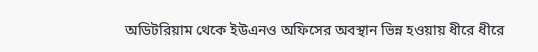অডিটরিয়াম থেকে ইউএনও অফিসের অবস্থান ভিন্ন হওয়ায় ধীরে ধীরে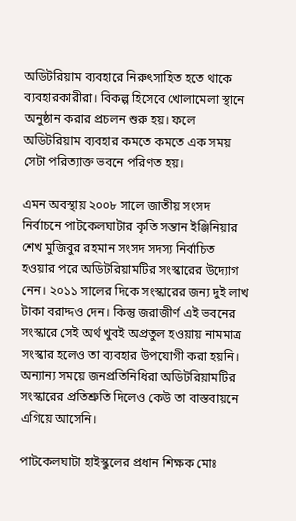অডিটরিয়াম ব্যবহারে নিরুৎসাহিত হতে থাকে ব্যবহারকারীরা। বিকল্প হিসেবে খোলামেলা স্থানে অনুষ্ঠান করার প্রচলন শুরু হয়। ফলে অডিটরিয়াম ব্যবহার কমতে কমতে এক সময় সেটা পরিত্যাক্ত ভবনে পরিণত হয়।

এমন অবস্থায় ২০০৮ সালে জাতীয় সংসদ নির্বাচনে পাটকেলঘাটার কৃতি সন্তান ইঞ্জিনিয়ার শেখ মুজিবুর রহমান সংসদ সদস্য নির্বাচিত হওয়ার পরে অডিটরিয়ামটির সংস্কারের উদ্যোগ নেন। ২০১১ সালের দিকে সংস্কারের জন্য দুই লাখ টাকা বরাদ্দও দেন। কিন্তু জরাজীর্ণ এই ভবনের সংস্কারে সেই অর্থ খুবই অপ্রতুল হওয়ায় নামমাত্র সংস্কার হলেও তা ব্যবহার উপযোগী করা হয়নি। অন্যান্য সময়ে জনপ্রতিনিধিরা অডিটরিয়ামটির সংস্কারের প্রতিশ্রুতি দিলেও কেউ তা বাস্তবায়নে এগিয়ে আসেনি।

পাটকেলঘাটা হাইস্কুলের প্রধান শিক্ষক মোঃ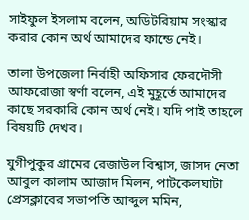সাইফুল ইসলাম বলেন, অডিটরিয়াম সংস্কার করার কোন অর্থ আমাদের ফান্ডে নেই।

তালা উপজেলা নির্বাহী অফিসার ফেরদৌসী আফরোজা স্বর্ণা বলেন, এই মুহূর্তে আমাদের কাছে সরকারি কোন অর্থ নেই। যদি পাই তাহলে বিষয়টি দেখব।

যুগীপুকুর গ্রামের রেজাউল বিশ্বাস, জাসদ নেতা আবুল কালাম আজাদ মিলন, পাটকেলঘাটা প্রেসক্লাবের সভাপতি আব্দুল মমিন,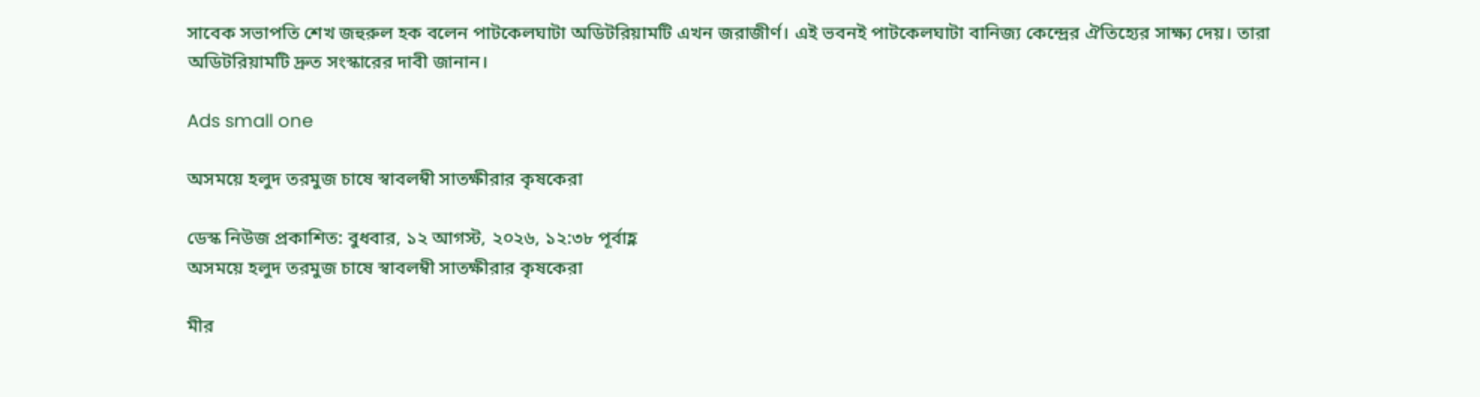সাবেক সভাপতি শেখ জহুরুল হক বলেন পাটকেলঘাটা অডিটরিয়ামটি এখন জরাজীর্ণ। এই ভবনই পাটকেলঘাটা বানিজ্য কেন্দ্রের ঐতিহ্যের সাক্ষ্য দেয়। তারা অডিটরিয়ামটি দ্রুত সংস্কারের দাবী জানান।

Ads small one

অসময়ে হলুদ তরমুজ চাষে স্বাবলম্বী সাতক্ষীরার কৃষকেরা

ডেস্ক নিউজ প্রকাশিত: বুধবার, ১২ আগস্ট, ২০২৬, ১২:৩৮ পূর্বাহ্ণ
অসময়ে হলুদ তরমুজ চাষে স্বাবলম্বী সাতক্ষীরার কৃষকেরা

মীর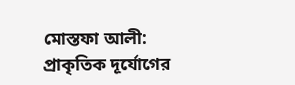মোস্তফা আলী: প্রাকৃতিক দূর্যোগের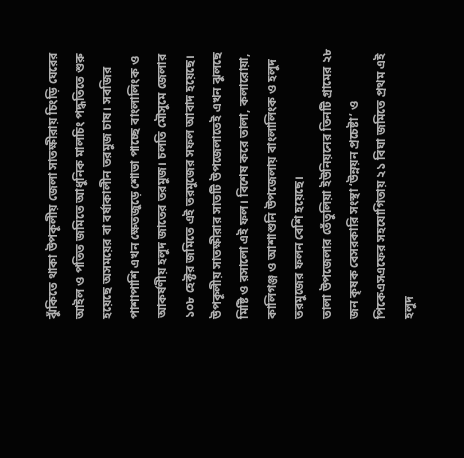ঝুঁকিতে থাকা উপকূলীয় জেলা সাতক্ষীরায় চিংড়ি ঘেরের আইল ও পতিত জমিতে আধুনিক মালচিং পদ্ধতিতে শুরু হয়েছে অসময়ের বা বর্ষাকালীন তরমুজ চাষ। সবজির পাশাপাশি এখন ক্ষেতজুড়ে শোভা পাচ্ছে বাংলালিংক ও আকর্ষণীয় হলুদ জাতের তরমুজ। চলতি মৌসুমে জেলার ১০৮ হেক্টর জমিতে এই তরমুজের সফল আবাদ হয়েছে।
উপকূলীয় সাতক্ষীরার সাতটি উপজেলাতেই এখন ঝুলছে মিষ্টি ও রসালো এই ফল। বিশেষ করে তালা, কলারোয়া, কালিগঞ্জ ও আশাশুনি উপজেলায় বাংলালিংক ও হলুদ তরমুজের ফলন বেশি হয়েছে।
তালা উপজেলার তেঁতুলিয়া ইউনিয়নের তিনটি গ্রামের ২৮ জন কৃষক বেসরকারি সংস্থা ‘উন্নয়ন প্রচেষ্টা’ ও পিকেএসএফের সহযোগিতায় ২১ বিঘা জমিতে প্রথম এই হলুদ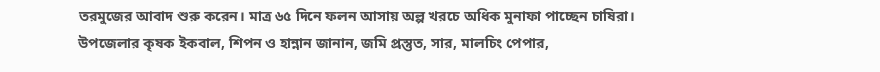তরমুজের আবাদ শুরু করেন। মাত্র ৬৫ দিনে ফলন আসায় অল্প খরচে অধিক মুনাফা পাচ্ছেন চাষিরা।
উপজেলার কৃষক ইকবাল, শিপন ও হান্নান জানান, জমি প্রস্তুত, সার, মালচিং পেপার,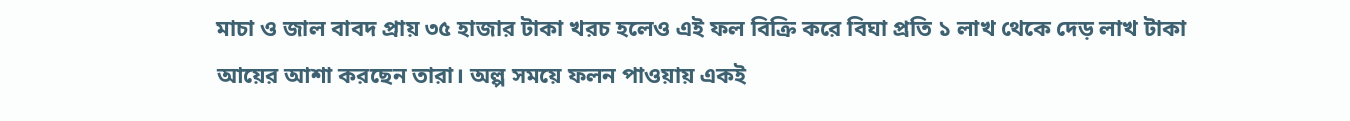মাচা ও জাল বাবদ প্রায় ৩৫ হাজার টাকা খরচ হলেও এই ফল বিক্রি করে বিঘা প্রতি ১ লাখ থেকে দেড় লাখ টাকা আয়ের আশা করছেন তারা। অল্প সময়ে ফলন পাওয়ায় একই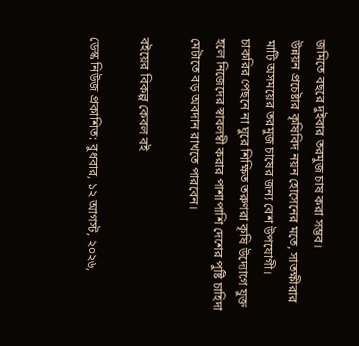জমিতে বছরে দুইবার তরমুজ চাষ করা সম্ভব।
উন্নয়ন প্রচেষ্টার কৃষিবিদ নয়ন হোসেনের মতে, সাতক্ষীরার মাটি অসময়ের তরমুজ চাষের জন্য বেশ উপযোগী। চাকরির পেছনে না ঘুরে শিক্ষিত তরুণরা কৃষি উদ্যোগে যুক্ত হলে নিজেদের স্বাবলম্বী করার পাশাপাশি দেশের পুষ্টি চাহিদা মেটাতে বড় অবদান রাখতে পারবেন।

বইয়ের বিকল্প কেবল বই

ডেস্ক নিউজ প্রকাশিত: বুধবার, ১২ আগস্ট, ২০২৬,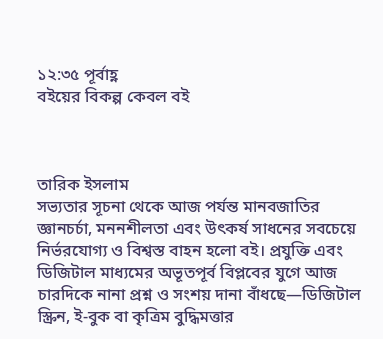১২:৩৫ পূর্বাহ্ণ
বইয়ের বিকল্প কেবল বই



তারিক ইসলাম
সভ্যতার সূচনা থেকে আজ পর্যন্ত মানবজাতির জ্ঞানচর্চা, মননশীলতা এবং উৎকর্ষ সাধনের সবচেয়ে নির্ভরযোগ্য ও বিশ্বস্ত বাহন হলো বই। প্রযুক্তি এবং ডিজিটাল মাধ্যমের অভূতপূর্ব বিপ্লবের যুগে আজ চারদিকে নানা প্রশ্ন ও সংশয় দানা বাঁধছে—ডিজিটাল স্ক্রিন, ই-বুক বা কৃত্রিম বুদ্ধিমত্তার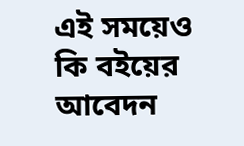এই সময়েও কি বইয়ের আবেদন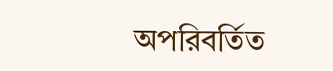অপরিবর্তিত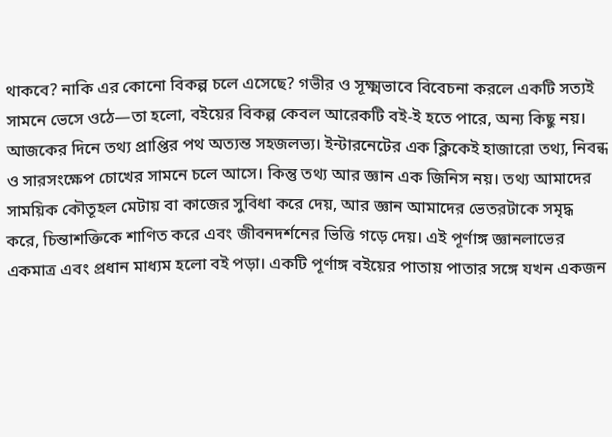থাকবে? নাকি এর কোনো বিকল্প চলে এসেছে? গভীর ও সূক্ষ্মভাবে বিবেচনা করলে একটি সত্যই সামনে ভেসে ওঠে—তা হলো, বইয়ের বিকল্প কেবল আরেকটি বই-ই হতে পারে, অন্য কিছু নয়।
আজকের দিনে তথ্য প্রাপ্তির পথ অত্যন্ত সহজলভ্য। ইন্টারনেটের এক ক্লিকেই হাজারো তথ্য, নিবন্ধ ও সারসংক্ষেপ চোখের সামনে চলে আসে। কিন্তু তথ্য আর জ্ঞান এক জিনিস নয়। তথ্য আমাদের সাময়িক কৌতূহল মেটায় বা কাজের সুবিধা করে দেয়, আর জ্ঞান আমাদের ভেতরটাকে সমৃদ্ধ করে, চিন্তাশক্তিকে শাণিত করে এবং জীবনদর্শনের ভিত্তি গড়ে দেয়। এই পূর্ণাঙ্গ জ্ঞানলাভের একমাত্র এবং প্রধান মাধ্যম হলো বই পড়া। একটি পূর্ণাঙ্গ বইয়ের পাতায় পাতার সঙ্গে যখন একজন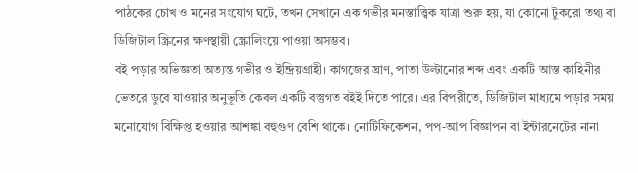পাঠকের চোখ ও মনের সংযোগ ঘটে, তখন সেখানে এক গভীর মনস্তাত্ত্বিক যাত্রা শুরু হয়, যা কোনো টুকরো তথ্য বা ডিজিটাল স্ক্রিনের ক্ষণস্থায়ী স্ক্রোলিংয়ে পাওয়া অসম্ভব।
বই পড়ার অভিজ্ঞতা অত্যন্ত গভীর ও ইন্দ্রিয়গ্রাহী। কাগজের ঘ্রাণ, পাতা উল্টানোর শব্দ এবং একটি আস্ত কাহিনীর ভেতরে ডুবে যাওয়ার অনুভূতি কেবল একটি বস্তুগত বইই দিতে পারে। এর বিপরীতে, ডিজিটাল মাধ্যমে পড়ার সময় মনোযোগ বিক্ষিপ্ত হওয়ার আশঙ্কা বহুগুণ বেশি থাকে। নোটিফিকেশন, পপ-আপ বিজ্ঞাপন বা ইন্টারনেটের নানা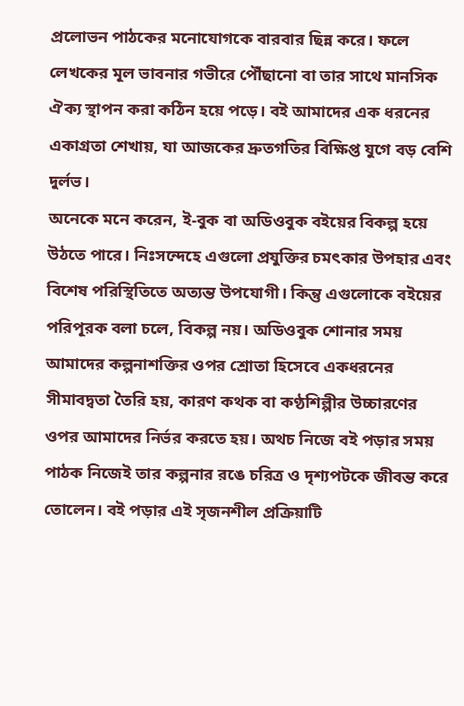প্রলোভন পাঠকের মনোযোগকে বারবার ছিন্ন করে। ফলে লেখকের মূল ভাবনার গভীরে পৌঁছানো বা তার সাথে মানসিক ঐক্য স্থাপন করা কঠিন হয়ে পড়ে। বই আমাদের এক ধরনের একাগ্রতা শেখায়, যা আজকের দ্রুতগতির বিক্ষিপ্ত যুগে বড় বেশি দুর্লভ।
অনেকে মনে করেন, ই-বুক বা অডিওবুক বইয়ের বিকল্প হয়ে উঠতে পারে। নিঃসন্দেহে এগুলো প্রযুক্তির চমৎকার উপহার এবং বিশেষ পরিস্থিতিতে অত্যন্ত উপযোগী। কিন্তু এগুলোকে বইয়ের পরিপূরক বলা চলে, বিকল্প নয়। অডিওবুক শোনার সময় আমাদের কল্পনাশক্তির ওপর শ্রোতা হিসেবে একধরনের সীমাবদ্বতা তৈরি হয়, কারণ কথক বা কণ্ঠশিল্পীর উচ্চারণের ওপর আমাদের নির্ভর করতে হয়। অথচ নিজে বই পড়ার সময় পাঠক নিজেই তার কল্পনার রঙে চরিত্র ও দৃশ্যপটকে জীবন্ত করে তোলেন। বই পড়ার এই সৃজনশীল প্রক্রিয়াটি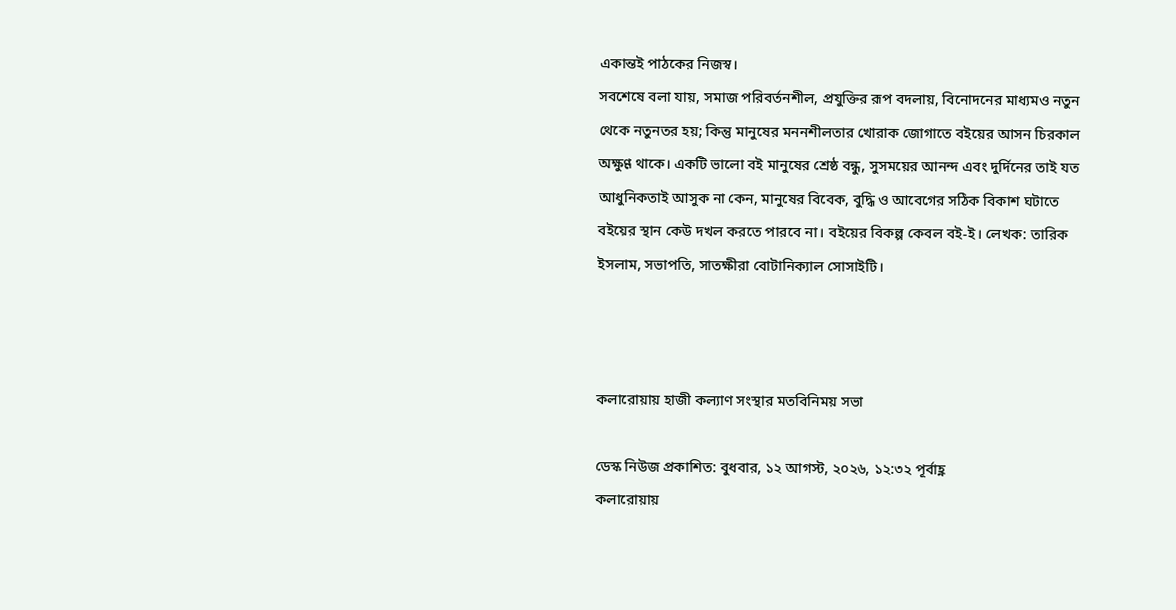একান্তই পাঠকের নিজস্ব।
সবশেষে বলা যায়, সমাজ পরিবর্তনশীল, প্রযুক্তির রূপ বদলায়, বিনোদনের মাধ্যমও নতুন থেকে নতুনতর হয়; কিন্তু মানুষের মননশীলতার খোরাক জোগাতে বইয়ের আসন চিরকাল অক্ষুণ্ণ থাকে। একটি ভালো বই মানুষের শ্রেষ্ঠ বন্ধু, সুসময়ের আনন্দ এবং দুর্দিনের তাই যত আধুনিকতাই আসুক না কেন, মানুষের বিবেক, বুদ্ধি ও আবেগের সঠিক বিকাশ ঘটাতে বইয়ের স্থান কেউ দখল করতে পারবে না। বইয়ের বিকল্প কেবল বই-ই। লেখক: তারিক ইসলাম, সভাপতি, সাতক্ষীরা বোটানিক্যাল সোসাইটি।



কলারোয়ায় হাজী কল্যাণ সংস্থার মতবিনিময় সভা

ডেস্ক নিউজ প্রকাশিত: বুধবার, ১২ আগস্ট, ২০২৬, ১২:৩২ পূর্বাহ্ণ
কলারোয়ায়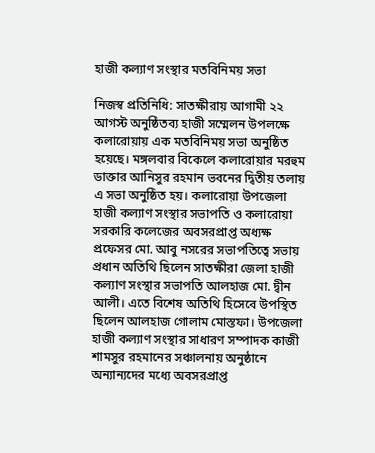হাজী কল্যাণ সংস্থার মতবিনিময় সভা

নিজস্ব প্রতিনিধি: সাতক্ষীরায় আগামী ২২ আগস্ট অনুষ্ঠিতব্য হাজী সম্মেলন উপলক্ষে কলারোয়ায় এক মতবিনিময় সভা অনুষ্ঠিত হয়েছে। মঙ্গলবার বিকেলে কলারোয়ার মরহুম ডাক্তার আনিসুর রহমান ভবনের দ্বিতীয় তলায় এ সভা অনুষ্ঠিত হয়। কলারোয়া উপজেলা হাজী কল্যাণ সংস্থার সভাপতি ও কলারোয়া সরকারি কলেজের অবসরপ্রাপ্ত অধ্যক্ষ প্রফেসর মো. আবু নসরের সভাপতিত্বে সভায় প্রধান অতিথি ছিলেন সাতক্ষীরা জেলা হাজী কল্যাণ সংস্থার সভাপতি আলহাজ মো. দ্বীন আলী। এতে বিশেষ অতিথি হিসেবে উপস্থিত ছিলেন আলহাজ গোলাম মোস্তফা। উপজেলা হাজী কল্যাণ সংস্থার সাধারণ সম্পাদক কাজী শামসুর রহমানের সঞ্চালনায় অনুষ্ঠানে অন্যান্যদের মধ্যে অবসরপ্রাপ্ত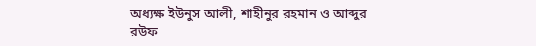অধ্যক্ষ ইউনুস আলী, শাহীনুর রহমান ও আব্দুর রউফ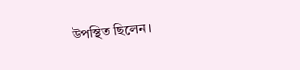উপস্থিত ছিলেন।